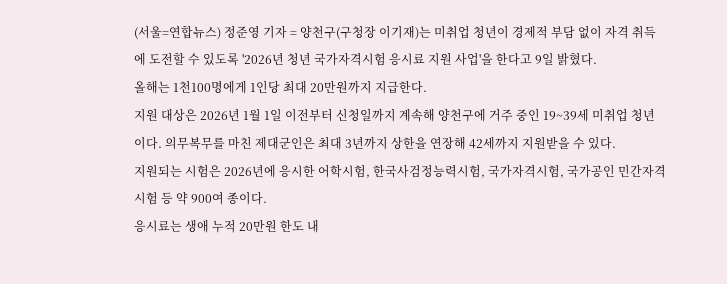(서울=연합뉴스) 정준영 기자 = 양천구(구청장 이기재)는 미취업 청년이 경제적 부담 없이 자격 취득에 도전할 수 있도록 '2026년 청년 국가자격시험 응시료 지원 사업'을 한다고 9일 밝혔다.
올해는 1천100명에게 1인당 최대 20만원까지 지급한다.
지원 대상은 2026년 1월 1일 이전부터 신청일까지 계속해 양천구에 거주 중인 19~39세 미취업 청년이다. 의무복무를 마친 제대군인은 최대 3년까지 상한을 연장해 42세까지 지원받을 수 있다.
지원되는 시험은 2026년에 응시한 어학시험, 한국사검정능력시험, 국가자격시험, 국가공인 민간자격시험 등 약 900여 종이다.
응시료는 생애 누적 20만원 한도 내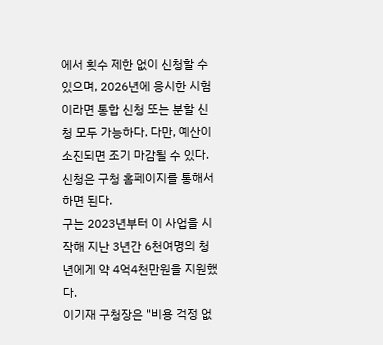에서 횟수 제한 없이 신청할 수 있으며, 2026년에 응시한 시험이라면 통합 신청 또는 분할 신청 모두 가능하다. 다만, 예산이 소진되면 조기 마감될 수 있다.
신청은 구청 홈페이지를 통해서 하면 된다.
구는 2023년부터 이 사업을 시작해 지난 3년간 6천여명의 청년에게 약 4억4천만원을 지원했다.
이기재 구청장은 "비용 걱정 없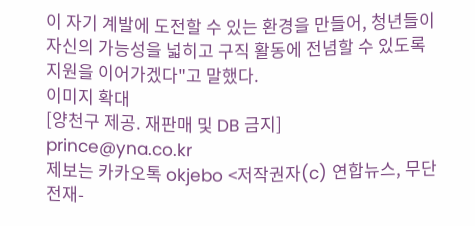이 자기 계발에 도전할 수 있는 환경을 만들어, 청년들이 자신의 가능성을 넓히고 구직 활동에 전념할 수 있도록 지원을 이어가겠다"고 말했다.
이미지 확대
[양천구 제공. 재판매 및 DB 금지]
prince@yna.co.kr
제보는 카카오톡 okjebo <저작권자(c) 연합뉴스, 무단 전재-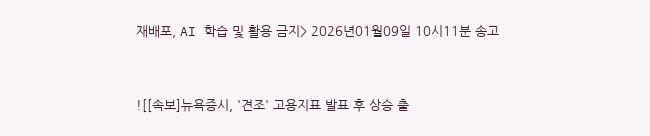재배포, AI 학습 및 활용 금지> 2026년01월09일 10시11분 송고


![[속보]뉴욕증시, '견조' 고용지표 발표 후 상승 출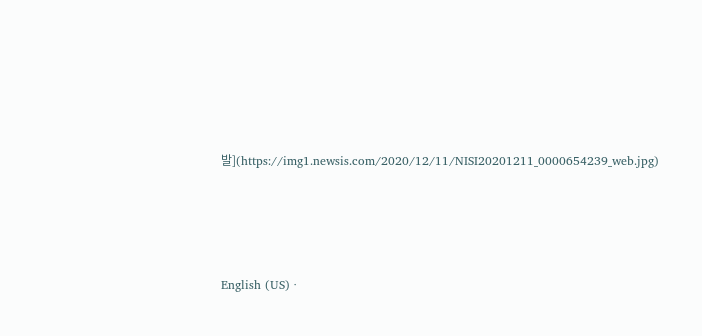발](https://img1.newsis.com/2020/12/11/NISI20201211_0000654239_web.jpg)





English (US) ·